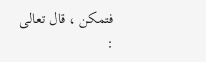فتمكن ، قال تعالى :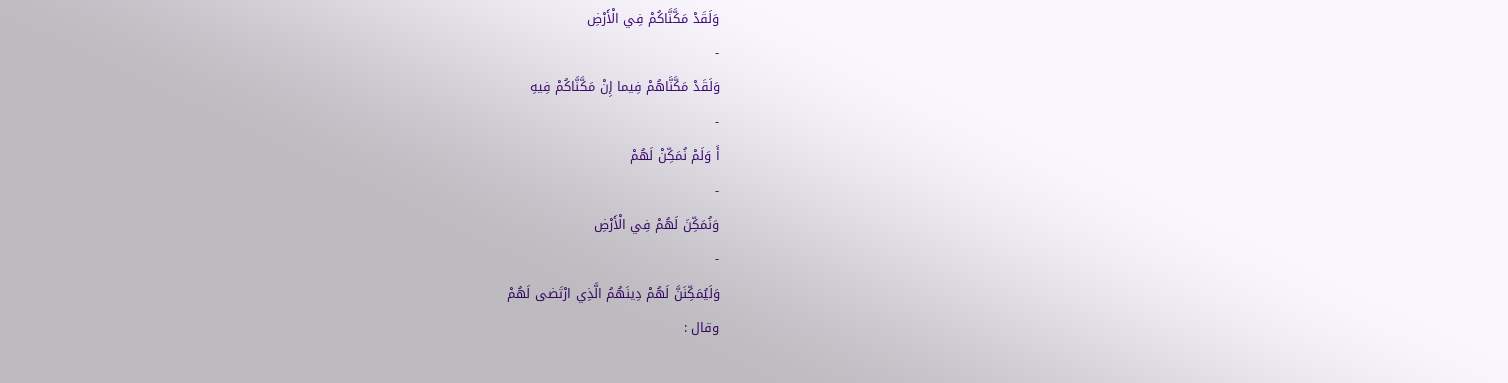وَلَقَدْ مَكَّنَّاكُمْ فِي الْأَرْضِ
-
وَلَقَدْ مَكَّنَّاهُمْ فِيما إِنْ مَكَّنَّاكُمْ فِيهِ
-
أَ وَلَمْ نُمَكِّنْ لَهُمْ
-
وَنُمَكِّنَ لَهُمْ فِي الْأَرْضِ
-
وَلَيُمَكِّنَنَّ لَهُمْ دِينَهُمُ الَّذِي ارْتَضى لَهُمْ
وقال :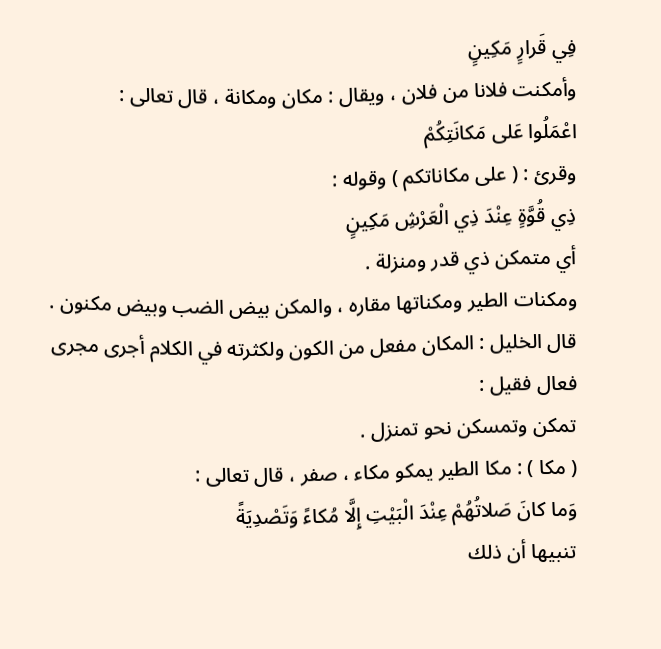فِي قَرارٍ مَكِينٍ
وأمكنت فلانا من فلان ، ويقال : مكان ومكانة ، قال تعالى :
اعْمَلُوا عَلى مَكانَتِكُمْ
وقرئ : ( على مكاناتكم ) وقوله :
ذِي قُوَّةٍ عِنْدَ ذِي الْعَرْشِ مَكِينٍ
أي متمكن ذي قدر ومنزلة .
ومكنات الطير ومكناتها مقاره ، والمكن بيض الضب وبيض مكنون . قال الخليل : المكان مفعل من الكون ولكثرته في الكلام أجرى مجرى فعال فقيل :
تمكن وتمسكن نحو تمنزل .
( مكا ) : مكا الطير يمكو مكاء ، صفر ، قال تعالى :
وَما كانَ صَلاتُهُمْ عِنْدَ الْبَيْتِ إِلَّا مُكاءً وَتَصْدِيَةً
تنبيها أن ذلك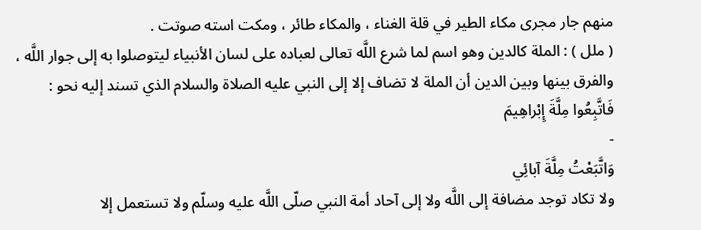منهم جار مجرى مكاء الطير في قلة الغناء ، والمكاء طائر ، ومكت استه صوتت .
( ملل ) : الملة كالدين وهو اسم لما شرع اللَّه تعالى لعباده على لسان الأنبياء ليتوصلوا به إلى جوار اللَّه ، والفرق بينها وبين الدين أن الملة لا تضاف إلا إلى النبي عليه الصلاة والسلام الذي تسند إليه نحو :
فَاتَّبِعُوا مِلَّةَ إِبْراهِيمَ
-
وَاتَّبَعْتُ مِلَّةَ آبائِي
ولا تكاد توجد مضافة إلى اللَّه ولا إلى آحاد أمة النبي صلّى اللَّه عليه وسلّم ولا تستعمل إلا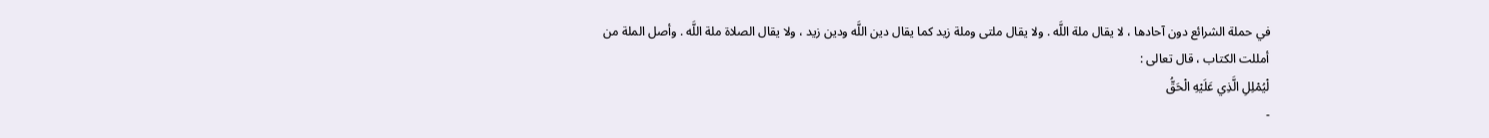في حملة الشرائع دون آحادها ، لا يقال ملة اللَّه . ولا يقال ملتى وملة زيد كما يقال دين اللَّه ودين زيد ، ولا يقال الصلاة ملة اللَّه . وأصل الملة من أمللت الكتاب ، قال تعالى :
لْيُمْلِلِ الَّذِي عَلَيْهِ الْحَقُّ
-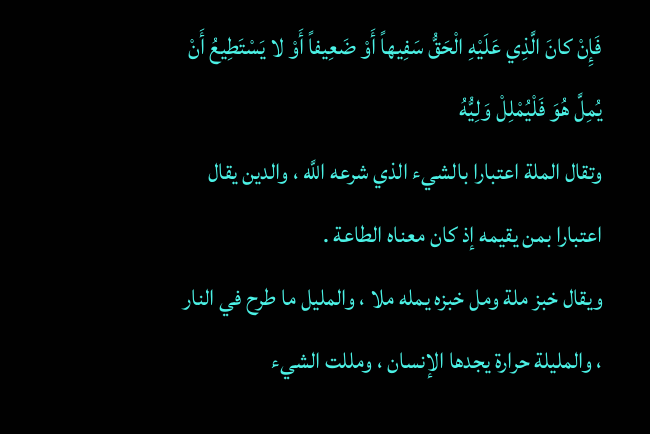فَإِنْ كانَ الَّذِي عَلَيْهِ الْحَقُّ سَفِيهاً أَوْ ضَعِيفاً أَوْ لا يَسْتَطِيعُ أَنْ يُمِلَّ هُوَ فَلْيُمْلِلْ وَلِيُّهُ
وتقال الملة اعتبارا بالشيء الذي شرعه اللَّه ، والدين يقال اعتبارا بمن يقيمه إذ كان معناه الطاعة .
ويقال خبز ملة ومل خبزه يمله ملا ، والمليل ما طرح في النار ، والمليلة حرارة يجدها الإنسان ، ومللت الشيء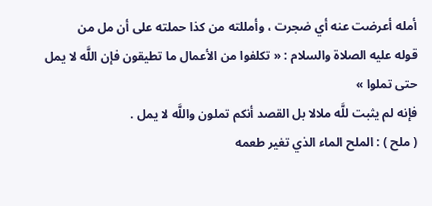أمله أعرضت عنه أي ضجرت ، وأمللته من كذا حملته على أن مل من
قوله عليه الصلاة والسلام : « تكلفوا من الأعمال ما تطيقون فإن اللَّه لا يمل حتى تملوا »
فإنه لم يثبت للَّه ملالا بل القصد أنكم تملون واللَّه لا يمل .
( ملح ) : الملح الماء الذي تغير طعمه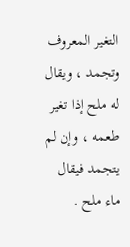التغير المعروف وتجمد ، ويقال له ملح إذا تغير طعمه ، وإن لم يتجمد فيقال ماء ملح .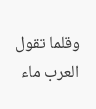وقلما تقول العرب ماء